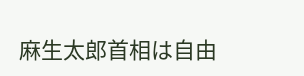麻生太郎首相は自由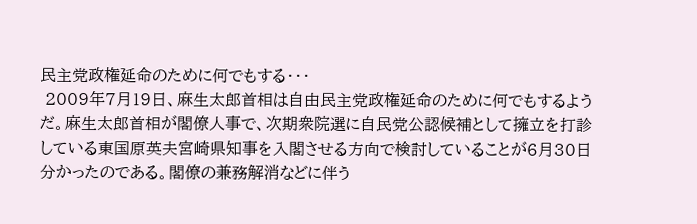民主党政権延命のために何でもする・・・
 2009年7月19日、麻生太郎首相は自由民主党政権延命のために何でもするようだ。麻生太郎首相が閣僚人事で、次期衆院選に自民党公認候補として擁立を打診している東国原英夫宮崎県知事を入閣させる方向で検討していることが6月30日分かったのである。閣僚の兼務解消などに伴う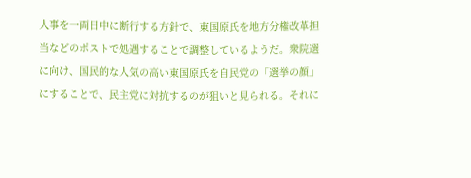人事を一両日中に断行する方針で、東国原氏を地方分権改革担当などのポストで処遇することで調整しているようだ。衆院選に向け、国民的な人気の高い東国原氏を自民党の「選挙の顔」にすることで、民主党に対抗するのが狙いと見られる。それに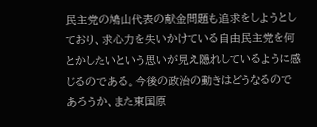民主党の鳩山代表の献金問題も追求をしようとしており、求心力を失いかけている自由民主党を何とかしたいという思いが見え隠れしているように感じるのである。今後の政治の動きはどうなるのであろうか、また東国原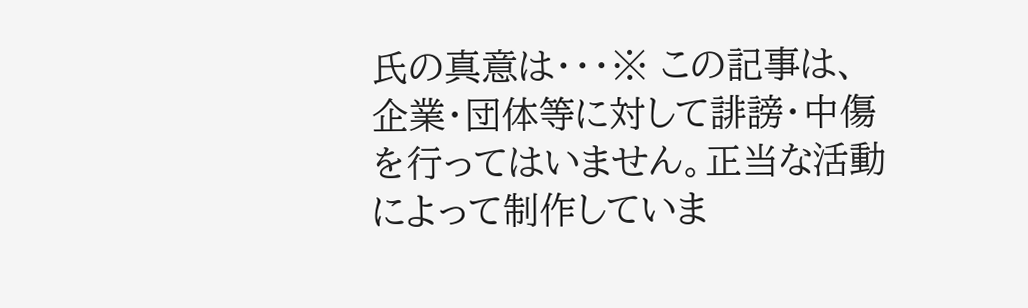氏の真意は・・・※ この記事は、企業・団体等に対して誹謗・中傷を行ってはいません。正当な活動によって制作していま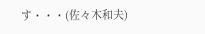す・・・(佐々木和夫)